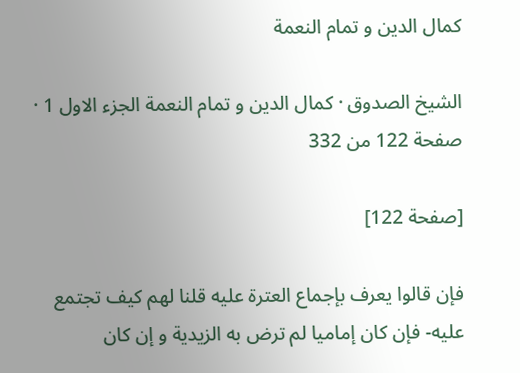كمال الدين و تمام النعمة

الشيخ الصدوق · كمال الدين و تمام النعمة الجزء الاول 1 · صفحة 122 من 332

[صفحة 122]

فإن قالوا يعرف بإجماع العترة عليه قلنا لهم كيف تجتمع عليه- فإن كان إماميا لم ترض به الزيدية و إن كان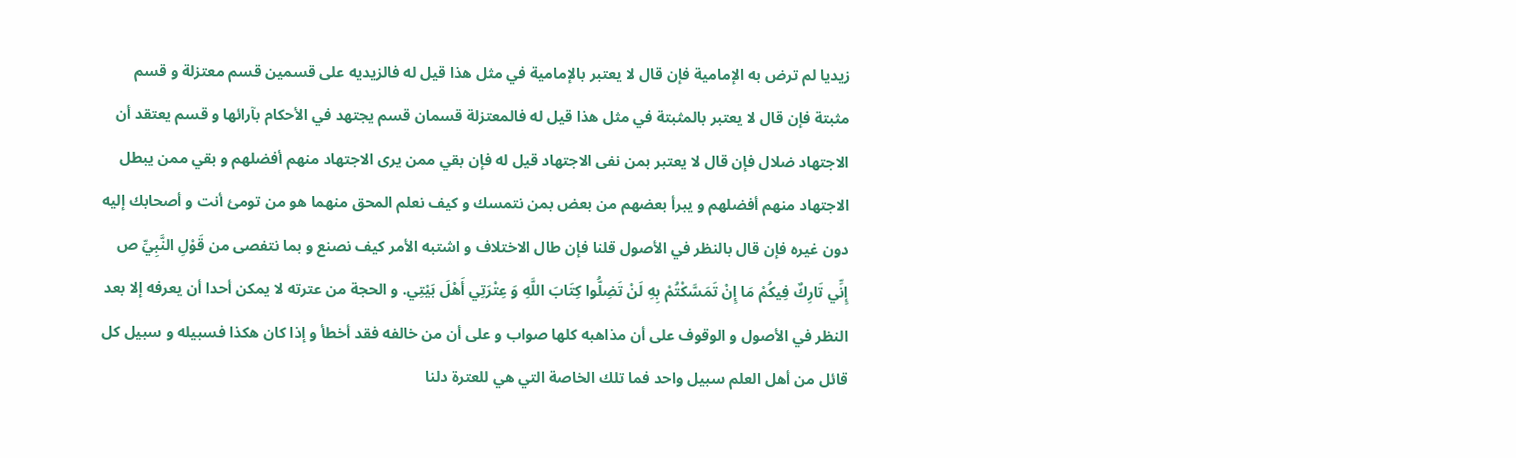زيديا لم ترض به الإمامية فإن قال لا يعتبر بالإمامية في مثل هذا قيل له فالزيديه على قسمين قسم معتزلة و قسم مثبتة فإن قال لا يعتبر بالمثبتة في مثل هذا قيل له فالمعتزلة قسمان قسم يجتهد في الأحكام بآرائها و قسم يعتقد أن الاجتهاد ضلال فإن قال لا يعتبر بمن نفى الاجتهاد قيل له فإن بقي ممن يرى الاجتهاد منهم أفضلهم و بقي ممن يبطل الاجتهاد منهم أفضلهم و يبرأ بعضهم من بعض بمن نتمسك و كيف نعلم المحق منهما هو من تومئ أنت و أصحابك إليه دون غيره فإن قال بالنظر في الأصول قلنا فإن طال الاختلاف و اشتبه الأمر كيف نصنع و بما نتفصى من قَوْلِ النَّبِيِّ ص إِنِّي تَارِكٌ فِيكُمْ مَا إِنْ تَمَسَّكْتُمْ بِهِ لَنْ تَضِلُّوا كِتَابَ اللَّهِ وَ عِتْرَتِي أَهْلَ بَيْتِي. و الحجة من عترته لا يمكن أحدا أن يعرفه إلا بعد النظر في الأصول و الوقوف على أن مذاهبه كلها صواب و على أن من خالفه فقد أخطأ و إذا كان هكذا فسبيله و سبيل كل قائل من أهل العلم سبيل واحد فما تلك الخاصة التي هي للعترة دلنا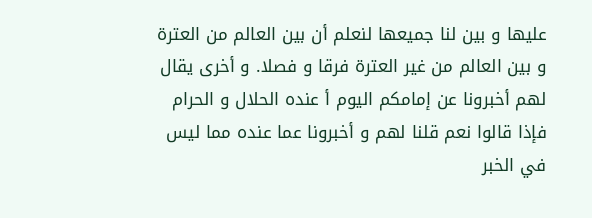عليها و بين لنا جميعها لنعلم أن بين العالم من العترة و بين العالم من غير العترة فرقا و فصلا. و أخرى يقال لهم أخبرونا عن إمامكم اليوم أ عنده الحلال و الحرام فإذا قالوا نعم قلنا لهم و أخبرونا عما عنده مما ليس في الخبر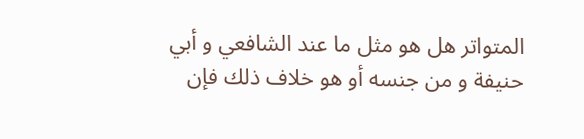المتواتر هل هو مثل ما عند الشافعي و أبي حنيفة و من جنسه أو هو خلاف ذلك فإن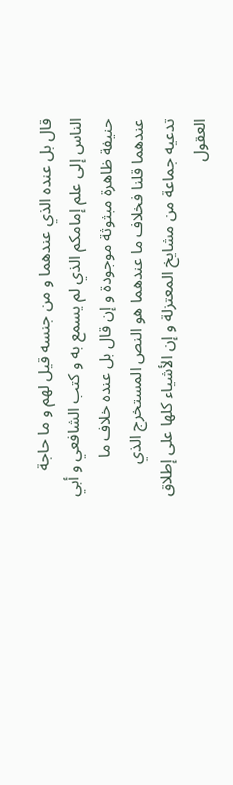قال بل عنده الذي عندهما و من جنسه قيل لهم و ما حاجة الناس إلى علم إمامكم الذي لم يسمع به و كتب الشافعي و أبي حنيفة ظاهرة مبثوثة موجودة و إن قال بل عنده خلاف ما عندهما قلنا فخلاف ما عندهما هو النص المستخرج الذي تدعيه جماعة من مشايخ المعتزلة و إن الأشياء كلها على إطلاق العقول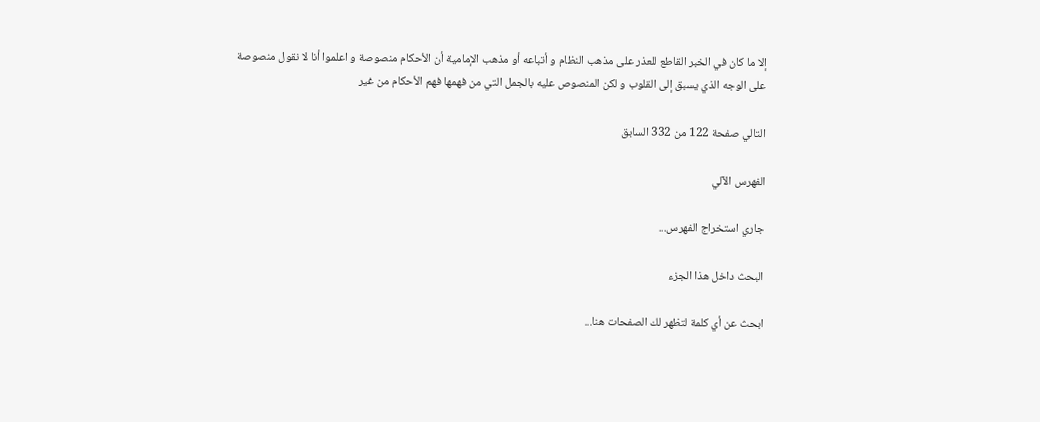إلا ما كان في الخبر القاطع للعذر على مذهب النظام و أتباعه أو مذهب الإمامية أن الأحكام منصوصة و اعلموا أنا لا نقول منصوصة على الوجه الذي يسبق إلى القلوب و لكن المنصوص عليه بالجمل التي من فهمها فهم الأحكام من غير

التالي صفحة 122 من 332 السابق

الفهرس الآلي

جاري استخراج الفهرس...

البحث داخل هذا الجزء

ابحث عن أي كلمة لتظهر لك الصفحات هنا...